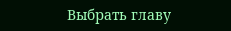Выбрать главу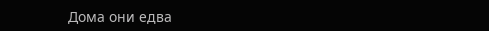Дома они едва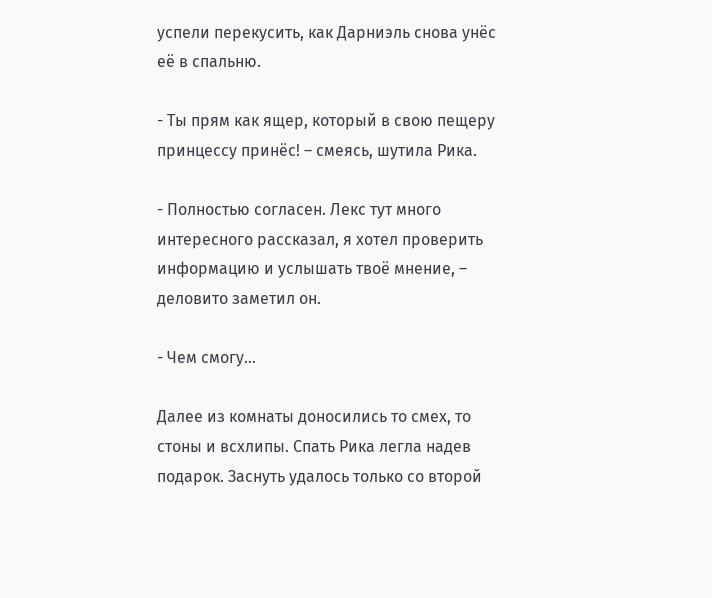успели перекусить, как Дарниэль снова унёс её в спальню.

- Ты прям как ящер, который в свою пещеру принцессу принёс! – смеясь, шутила Рика.

- Полностью согласен. Лекс тут много интересного рассказал, я хотел проверить информацию и услышать твоё мнение, – деловито заметил он.

- Чем смогу…

Далее из комнаты доносились то смех, то стоны и всхлипы. Спать Рика легла надев подарок. Заснуть удалось только со второй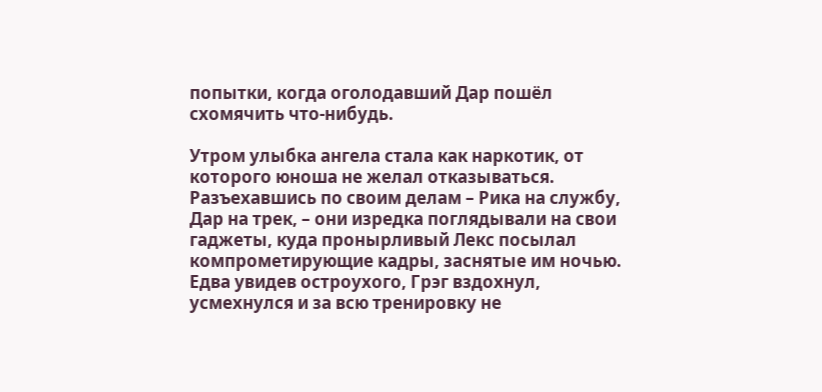попытки, когда оголодавший Дар пошёл схомячить что-нибудь.

Утром улыбка ангела стала как наркотик, от которого юноша не желал отказываться. Разъехавшись по своим делам – Рика на службу, Дар на трек, – они изредка поглядывали на свои гаджеты, куда пронырливый Лекс посылал компрометирующие кадры, заснятые им ночью. Едва увидев остроухого, Грэг вздохнул, усмехнулся и за всю тренировку не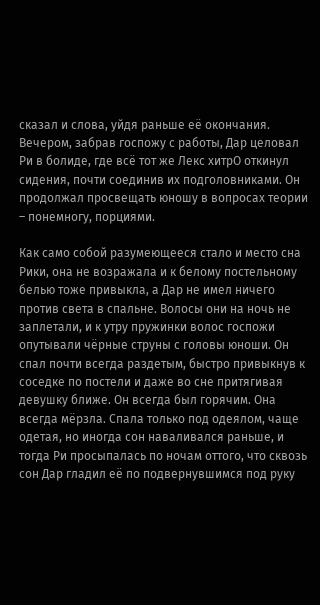сказал и слова, уйдя раньше её окончания. Вечером, забрав госпожу с работы, Дар целовал Ри в болиде, где всё тот же Лекс хитрО откинул сидения, почти соединив их подголовниками. Он продолжал просвещать юношу в вопросах теории – понемногу, порциями.

Как само собой разумеющееся стало и место сна Рики, она не возражала и к белому постельному белью тоже привыкла, а Дар не имел ничего против света в спальне. Волосы они на ночь не заплетали, и к утру пружинки волос госпожи опутывали чёрные струны с головы юноши. Он спал почти всегда раздетым, быстро привыкнув к соседке по постели и даже во сне притягивая девушку ближе. Он всегда был горячим. Она всегда мёрзла. Спала только под одеялом, чаще одетая, но иногда сон наваливался раньше, и тогда Ри просыпалась по ночам оттого, что сквозь сон Дар гладил её по подвернувшимся под руку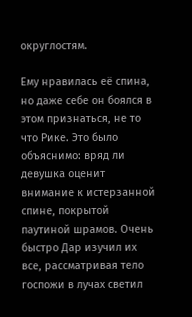округлостям.

Ему нравилась её спина, но даже себе он боялся в этом признаться, не то что Рике. Это было объяснимо: вряд ли девушка оценит внимание к истерзанной спине, покрытой паутиной шрамов. Очень быстро Дар изучил их все, рассматривая тело госпожи в лучах светил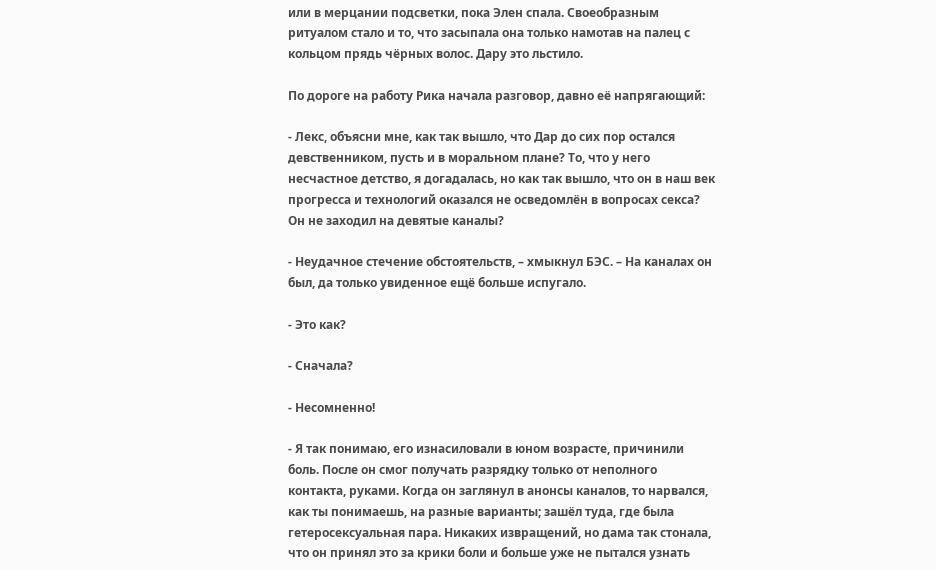или в мерцании подсветки, пока Элен спала. Своеобразным ритуалом стало и то, что засыпала она только намотав на палец с кольцом прядь чёрных волос. Дару это льстило.

По дороге на работу Рика начала разговор, давно её напрягающий:

- Лекс, объясни мне, как так вышло, что Дар до сих пор остался девственником, пусть и в моральном плане? То, что у него несчастное детство, я догадалась, но как так вышло, что он в наш век прогресса и технологий оказался не осведомлён в вопросах секса? Он не заходил на девятые каналы?

- Неудачное стечение обстоятельств, – хмыкнул БЭС. – На каналах он был, да только увиденное ещё больше испугало.

- Это как?

- Сначала?

- Несомненно!

- Я так понимаю, его изнасиловали в юном возрасте, причинили боль. После он смог получать разрядку только от неполного контакта, руками. Когда он заглянул в анонсы каналов, то нарвался, как ты понимаешь, на разные варианты; зашёл туда, где была гетеросексуальная пара. Никаких извращений, но дама так стонала, что он принял это за крики боли и больше уже не пытался узнать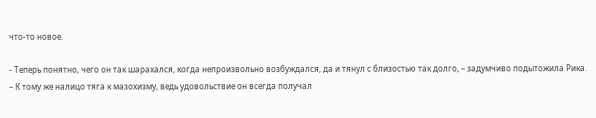что-то новое.

- Теперь понятно, чего он так шарахался, когда непроизвольно возбуждался, да и тянул с близостью так долго, – задумчиво подытожила Рика. – К тому же налицо тяга к мазохизму, ведь удовольствие он всегда получал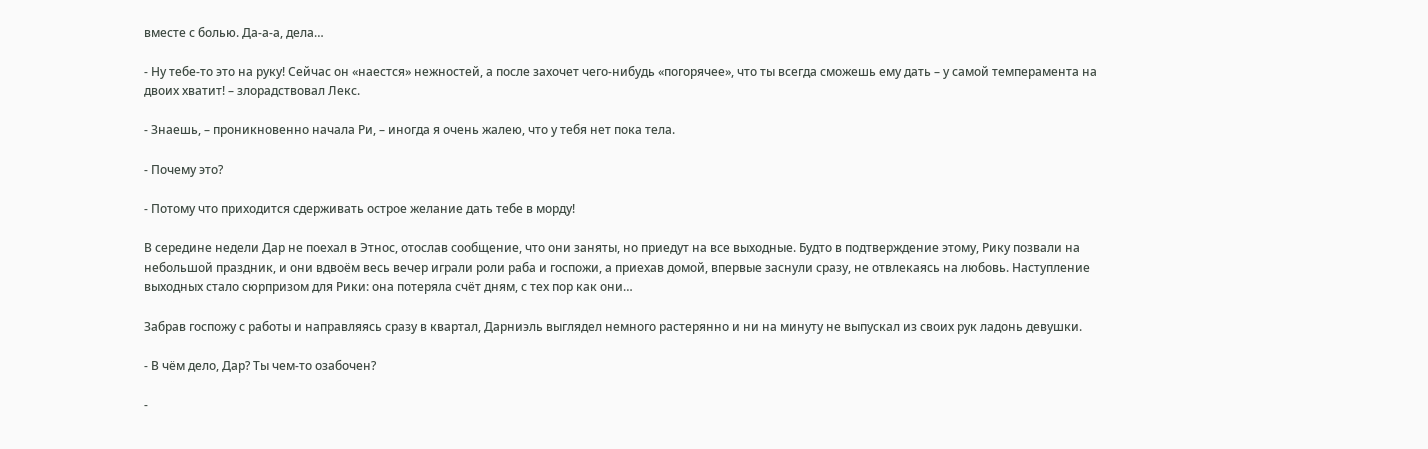вместе с болью. Да-а-а, дела…

- Ну тебе-то это на руку! Сейчас он «наестся» нежностей, а после захочет чего-нибудь «погорячее», что ты всегда сможешь ему дать – у самой темперамента на двоих хватит! – злорадствовал Лекс.

- Знаешь, – проникновенно начала Ри, – иногда я очень жалею, что у тебя нет пока тела.

- Почему это?

- Потому что приходится сдерживать острое желание дать тебе в морду!

В середине недели Дар не поехал в Этнос, отослав сообщение, что они заняты, но приедут на все выходные. Будто в подтверждение этому, Рику позвали на небольшой праздник, и они вдвоём весь вечер играли роли раба и госпожи, а приехав домой, впервые заснули сразу, не отвлекаясь на любовь. Наступление выходных стало сюрпризом для Рики: она потеряла счёт дням, с тех пор как они…

Забрав госпожу с работы и направляясь сразу в квартал, Дарниэль выглядел немного растерянно и ни на минуту не выпускал из своих рук ладонь девушки.

- В чём дело, Дар? Ты чем-то озабочен?

-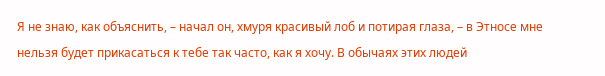Я не знаю, как объяснить, – начал он, хмуря красивый лоб и потирая глаза, – в Этносе мне нельзя будет прикасаться к тебе так часто, как я хочу. В обычаях этих людей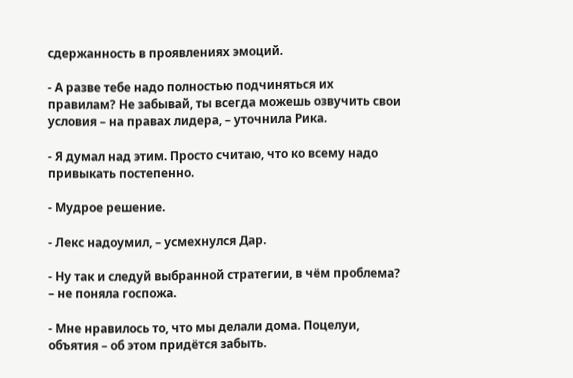сдержанность в проявлениях эмоций.

- А разве тебе надо полностью подчиняться их правилам? Не забывай, ты всегда можешь озвучить свои условия – на правах лидера, – уточнила Рика.

- Я думал над этим. Просто считаю, что ко всему надо привыкать постепенно.

- Мудрое решение.

- Лекс надоумил, – усмехнулся Дар.

- Ну так и следуй выбранной стратегии, в чём проблема? – не поняла госпожа.

- Мне нравилось то, что мы делали дома. Поцелуи, объятия – об этом придётся забыть.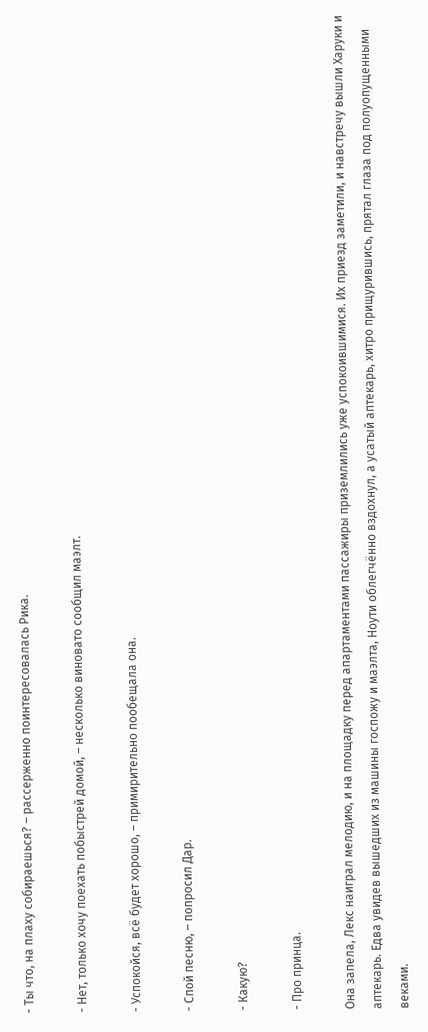- Ты что, на плаху собираешься? – рассерженно поинтересовалась Рика.

- Нет, только хочу поехать побыстрей домой, – несколько виновато сообщил маэлт.

- Успокойся, всё будет хорошо, – примирительно пообещала она.

- Спой песню, – попросил Дар.

- Какую?

- Про принца.

Она запела, Лекс наиграл мелодию, и на площадку перед апартаментами пассажиры приземлились уже успокоившимися. Их приезд заметили, и навстречу вышли Харуки и аптекарь. Едва увидев вышедших из машины госпожу и маэлта, Ноути облегчённо вздохнул, а усатый аптекарь, хитро прищурившись, прятал глаза под полуопущенными веками.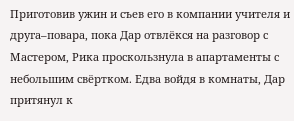Приготовив ужин и съев его в компании учителя и друга–повара, пока Дар отвлёкся на разговор с Мастером, Рика проскользнула в апартаменты с небольшим свёртком. Едва войдя в комнаты, Дар притянул к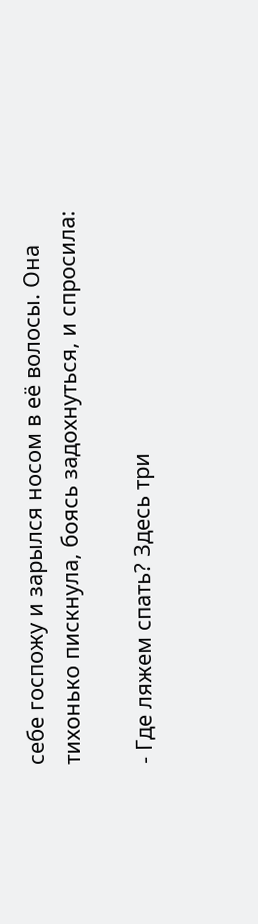себе госпожу и зарылся носом в её волосы. Она тихонько пискнула, боясь задохнуться, и спросила:

- Где ляжем спать? Здесь три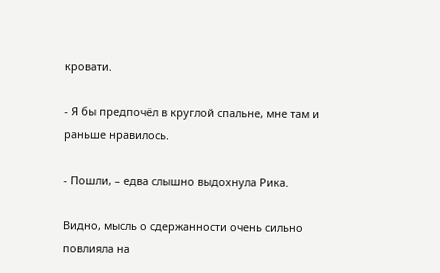кровати.

- Я бы предпочёл в круглой спальне, мне там и раньше нравилось.

- Пошли, – едва слышно выдохнула Рика.

Видно, мысль о сдержанности очень сильно повлияла на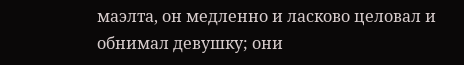маэлта, он медленно и ласково целовал и обнимал девушку; они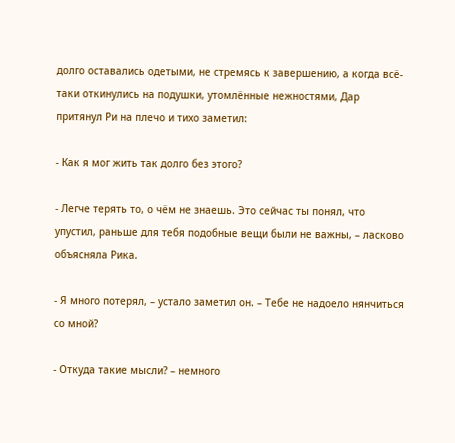долго оставались одетыми, не стремясь к завершению, а когда всё-таки откинулись на подушки, утомлённые нежностями, Дар притянул Ри на плечо и тихо заметил:

- Как я мог жить так долго без этого?

- Легче терять то, о чём не знаешь. Это сейчас ты понял, что упустил, раньше для тебя подобные вещи были не важны, – ласково объясняла Рика.

- Я много потерял, – устало заметил он. – Тебе не надоело нянчиться со мной?

- Откуда такие мысли? – немного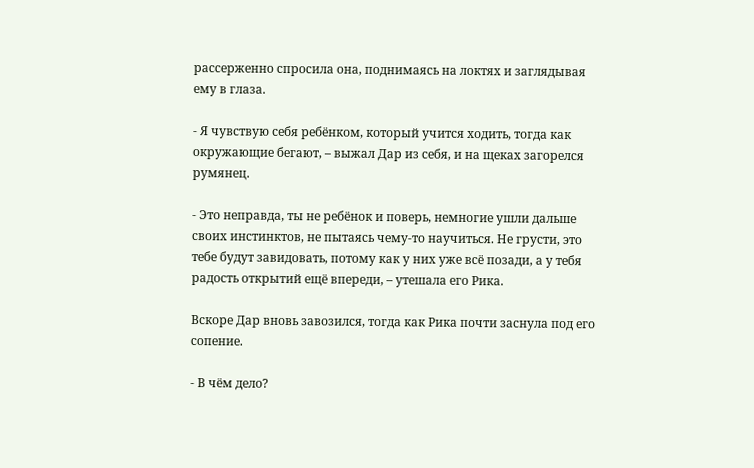рассерженно спросила она, поднимаясь на локтях и заглядывая ему в глаза.

- Я чувствую себя ребёнком, который учится ходить, тогда как окружающие бегают, – выжал Дар из себя, и на щеках загорелся румянец.

- Это неправда, ты не ребёнок и поверь, немногие ушли дальше своих инстинктов, не пытаясь чему-то научиться. Не грусти, это тебе будут завидовать, потому как у них уже всё позади, а у тебя радость открытий ещё впереди, – утешала его Рика.

Вскоре Дар вновь завозился, тогда как Рика почти заснула под его сопение.

- В чём дело?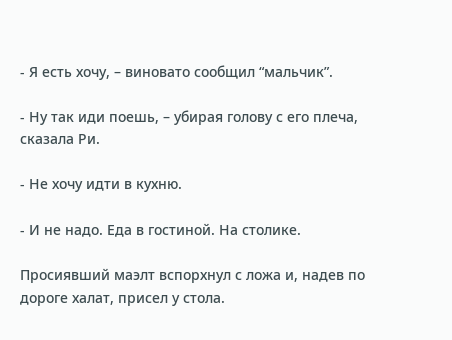- Я есть хочу, – виновато сообщил “мальчик”.

- Ну так иди поешь, – убирая голову с его плеча, сказала Ри.

- Не хочу идти в кухню.

- И не надо. Еда в гостиной. На столике.

Просиявший маэлт вспорхнул с ложа и, надев по дороге халат, присел у стола.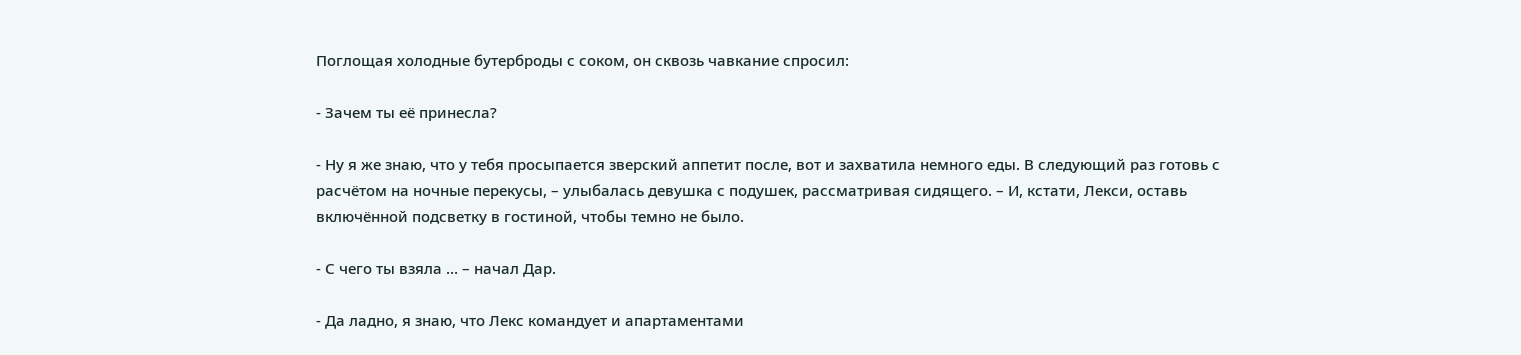Поглощая холодные бутерброды с соком, он сквозь чавкание спросил:

- Зачем ты её принесла?

- Ну я же знаю, что у тебя просыпается зверский аппетит после, вот и захватила немного еды. В следующий раз готовь с расчётом на ночные перекусы, – улыбалась девушка с подушек, рассматривая сидящего. – И, кстати, Лекси, оставь включённой подсветку в гостиной, чтобы темно не было.

- С чего ты взяла … – начал Дар.

- Да ладно, я знаю, что Лекс командует и апартаментами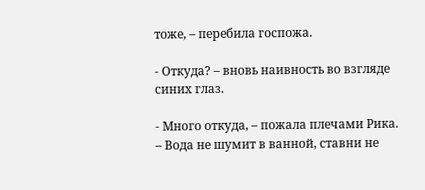тоже, – перебила госпожа.

- Откуда? – вновь наивность во взгляде синих глаз.

- Много откуда, – пожала плечами Рика. – Вода не шумит в ванной, ставни не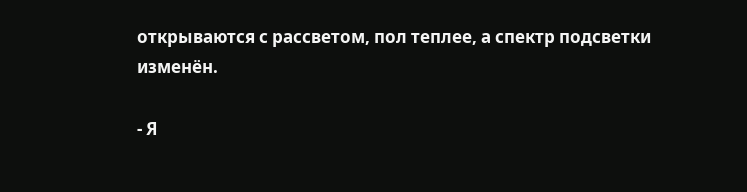открываются с рассветом, пол теплее, а спектр подсветки изменён.

- Я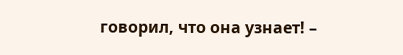говорил, что она узнает! –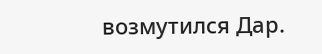возмутился Дар.